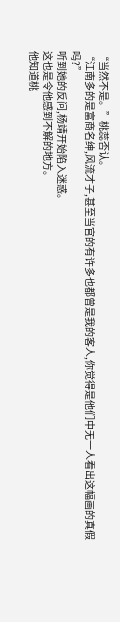“当然不是。”桃蕊否认。
“江南多的是富商名绅,风流才子,甚至当官的有许多也都曾是我的客人,你觉得是他们中无一人看出这幅画的真假吗?”
听到她的反问,杨靖开始陷入迷惑。
这也是令他感到不解的地方。
他知道桃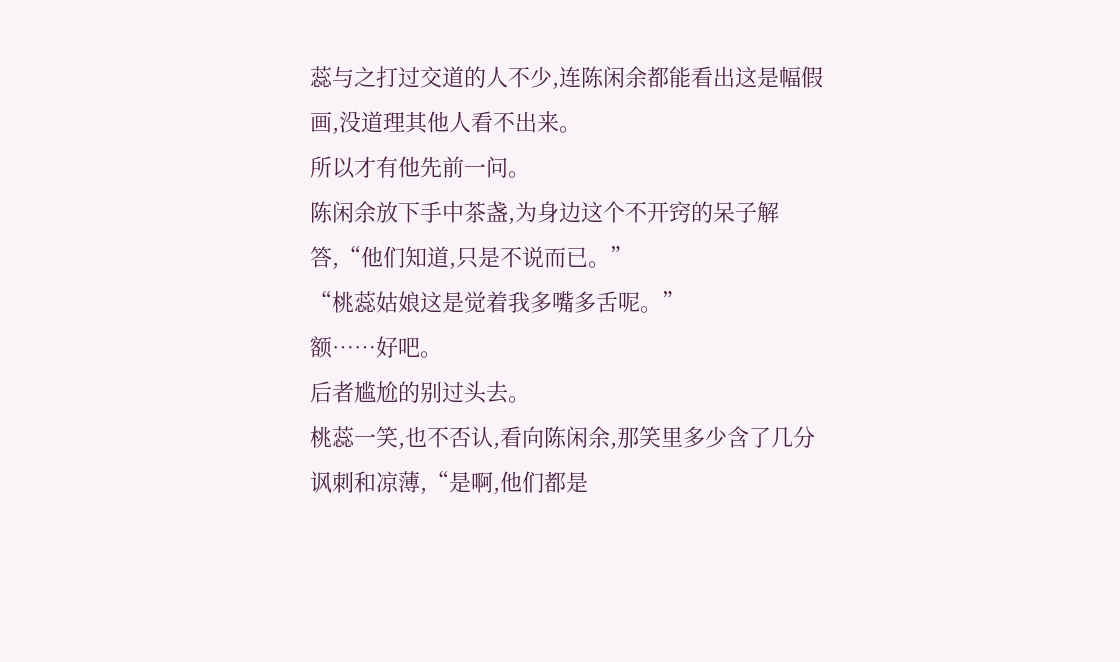蕊与之打过交道的人不少,连陈闲余都能看出这是幅假画,没道理其他人看不出来。
所以才有他先前一问。
陈闲余放下手中茶盏,为身边这个不开窍的呆子解答,“他们知道,只是不说而已。”
“桃蕊姑娘这是觉着我多嘴多舌呢。”
额……好吧。
后者尴尬的别过头去。
桃蕊一笑,也不否认,看向陈闲余,那笑里多少含了几分讽刺和凉薄,“是啊,他们都是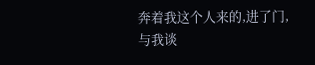奔着我这个人来的,进了门,与我谈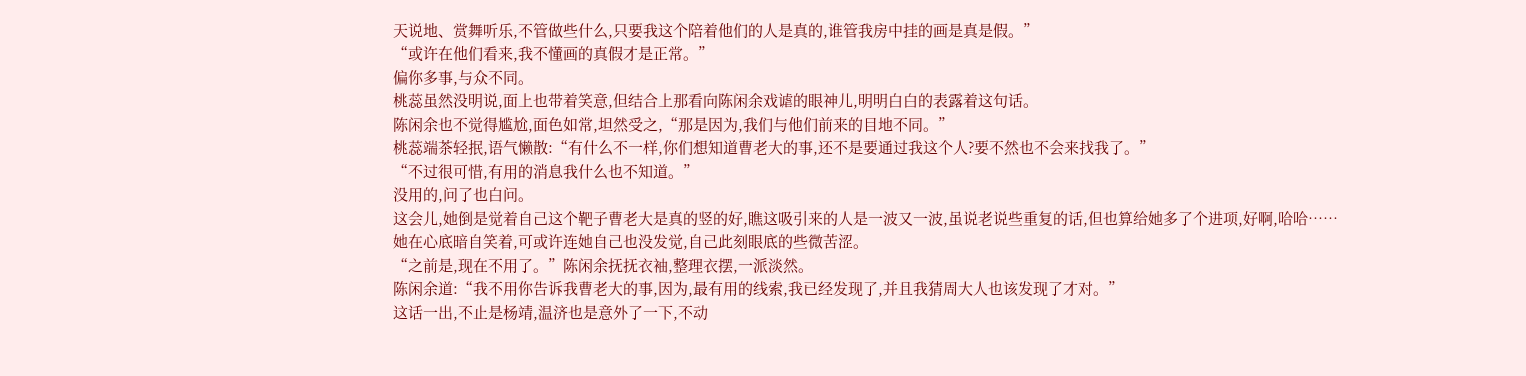天说地、赏舞听乐,不管做些什么,只要我这个陪着他们的人是真的,谁管我房中挂的画是真是假。”
“或许在他们看来,我不懂画的真假才是正常。”
偏你多事,与众不同。
桃蕊虽然没明说,面上也带着笑意,但结合上那看向陈闲余戏谑的眼神儿,明明白白的表露着这句话。
陈闲余也不觉得尴尬,面色如常,坦然受之,“那是因为,我们与他们前来的目地不同。”
桃蕊端茶轻抿,语气懒散:“有什么不一样,你们想知道曹老大的事,还不是要通过我这个人?要不然也不会来找我了。”
“不过很可惜,有用的消息我什么也不知道。”
没用的,问了也白问。
这会儿,她倒是觉着自己这个靶子曹老大是真的竖的好,瞧这吸引来的人是一波又一波,虽说老说些重复的话,但也算给她多了个进项,好啊,哈哈……
她在心底暗自笑着,可或许连她自己也没发觉,自己此刻眼底的些微苦涩。
“之前是,现在不用了。”陈闲余抚抚衣袖,整理衣摆,一派淡然。
陈闲余道:“我不用你告诉我曹老大的事,因为,最有用的线索,我已经发现了,并且我猜周大人也该发现了才对。”
这话一出,不止是杨靖,温济也是意外了一下,不动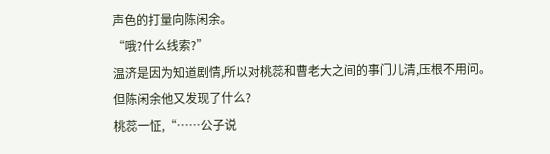声色的打量向陈闲余。
“哦?什么线索?”
温济是因为知道剧情,所以对桃蕊和曹老大之间的事门儿清,压根不用问。
但陈闲余他又发现了什么?
桃蕊一怔,“……公子说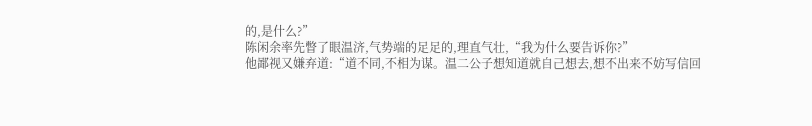的,是什么?”
陈闲余率先瞥了眼温济,气势端的足足的,理直气壮,“我为什么要告诉你?”
他鄙视又嫌弃道:“道不同,不相为谋。温二公子想知道就自己想去,想不出来不妨写信回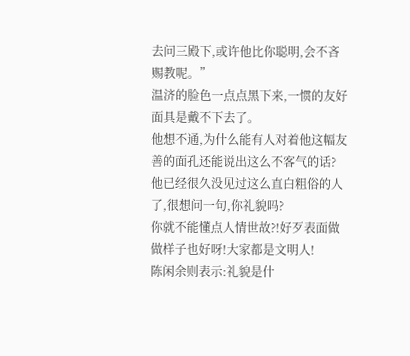去问三殿下,或许他比你聪明,会不吝赐教呢。”
温济的脸色一点点黑下来,一惯的友好面具是戴不下去了。
他想不通,为什么能有人对着他这幅友善的面孔还能说出这么不客气的话?
他已经很久没见过这么直白粗俗的人了,很想问一句,你礼貌吗?
你就不能懂点人情世故?!好歹表面做做样子也好呀!大家都是文明人!
陈闲余则表示:礼貌是什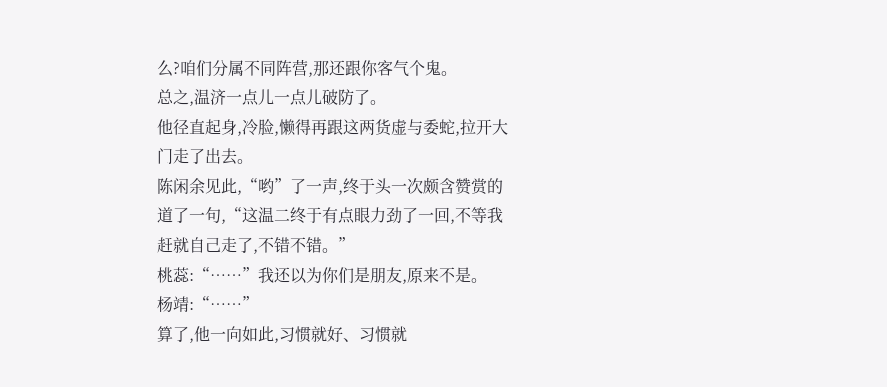么?咱们分属不同阵营,那还跟你客气个鬼。
总之,温济一点儿一点儿破防了。
他径直起身,冷脸,懒得再跟这两货虚与委蛇,拉开大门走了出去。
陈闲余见此,“哟”了一声,终于头一次颇含赞赏的道了一句,“这温二终于有点眼力劲了一回,不等我赶就自己走了,不错不错。”
桃蕊:“……”我还以为你们是朋友,原来不是。
杨靖:“……”
算了,他一向如此,习惯就好、习惯就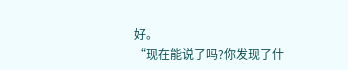好。
“现在能说了吗?你发现了什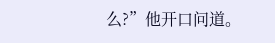么?”他开口问道。